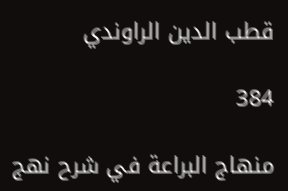قطب الدين الراوندي

384

منهاج البراعة في شرح نهج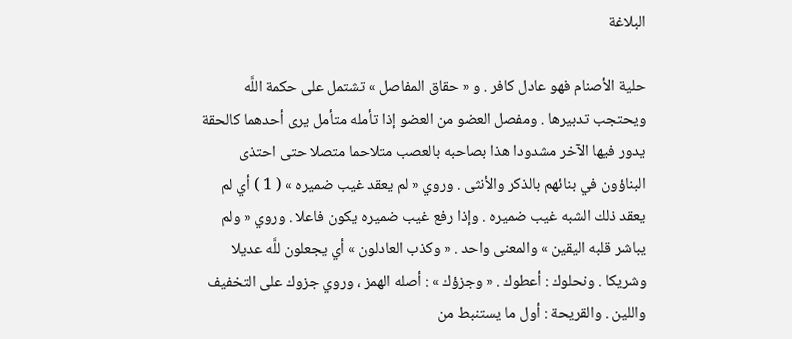البلاغة

حلية الأصنام فهو عادل كافر . و « حقاق المفاصل » تشتمل على حكمة اللَّه ويحتجب تدبيرها . ومفصل العضو من العضو إذا تأمله متأمل يرى أحدهما كالحقة يدور فيها الآخر مشدودا هذا بصاحبه بالعصب متلاحما متصلا حتى احتذى البناؤون في بنائهم بالذكر والأنثى . وروي « لم يعقد غيب ضميره » ( 1 ) أي لم يعقد ذلك الشبه غيب ضميره . وإذا رفع غيب ضميره يكون فاعلا . وروي « ولم يباشر قلبه اليقين » والمعنى واحد . « وكذب العادلون » أي يجعلون للَّه عديلا وشريكا . ونحلوك : أعطوك . « وجزؤك » : أصله الهمز ، وروي جزوك على التخفيف واللين . والقريحة : أول ما يستنبط من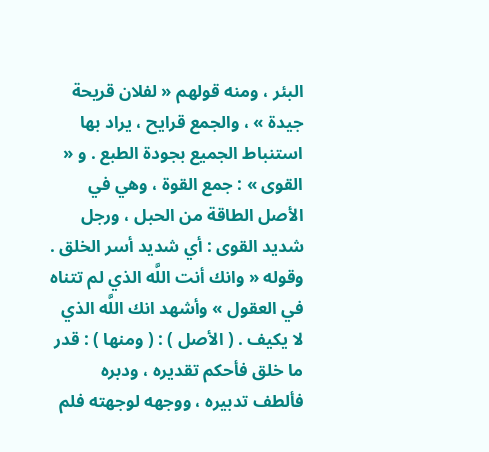البئر ، ومنه قولهم « لفلان قريحة جيدة » ، والجمع قرايح ، يراد بها استنباط الجميع بجودة الطبع . و « القوى » : جمع القوة ، وهي في الأصل الطاقة من الحبل ، ورجل شديد القوى : أي شديد أسر الخلق . وقوله « وانك أنت اللَّه الذي لم تتناه في العقول » وأشهد انك اللَّه الذي لا يكيف . ( الأصل ) : ( ومنها ) : قدر ما خلق فأحكم تقديره ، ودبره فألطف تدبيره ، ووجهه لوجهته فلم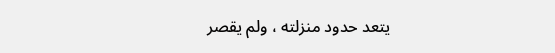يتعد حدود منزلته ، ولم يقصر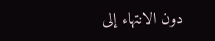دون الانتهاء إلى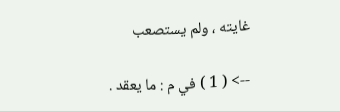غايته ، ولم يستصعب

--> ( 1 ) في م : ما يعقد .